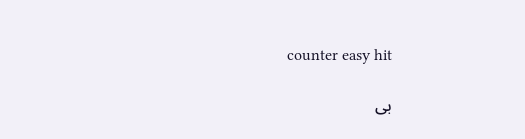counter easy hit

بی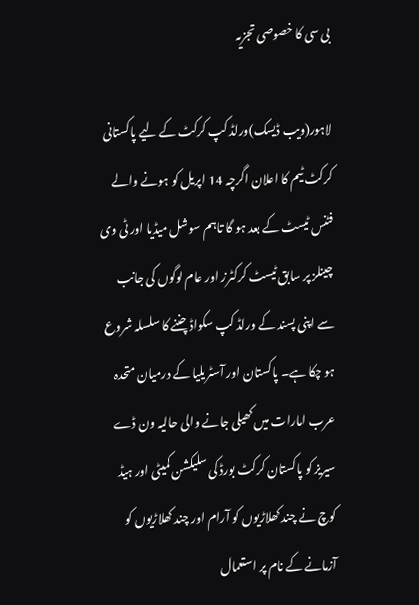بی سی کا خصوصی تجزیہ

لاہور(ویب ڈیسک)ورلڈ کپ کرکٹ کے لیے پاکستانی کرکٹ ٹیم کا اعلان اگرچہ 14 اپریل کو ہونے والے فٹنس ٹیسٹ کے بعد ہو گا تاہم سوشل میڈیا اور ٹی وی چینلز پر سابق ٹیسٹ کرکٹرز اور عام لوگوں کی جانب سے اپنی پسند کے ورلڈ کپ سکواڈ چننے کا سلسلہ شروع ہو چکا ہے۔ پاکستان اور آسٹریلیا کے درمیان متحدہ عرب امارات میں کھیلی جانے والی حالیہ ون ڈے سیریز کو پاکستان کرکٹ بورڈ کی سلیکشن کمیٹی اور ہیڈ کوچ نے چند کھلاڑیوں کو آرام اور چند کھلاڑیوں کو آزمانے کے نام پر استعمال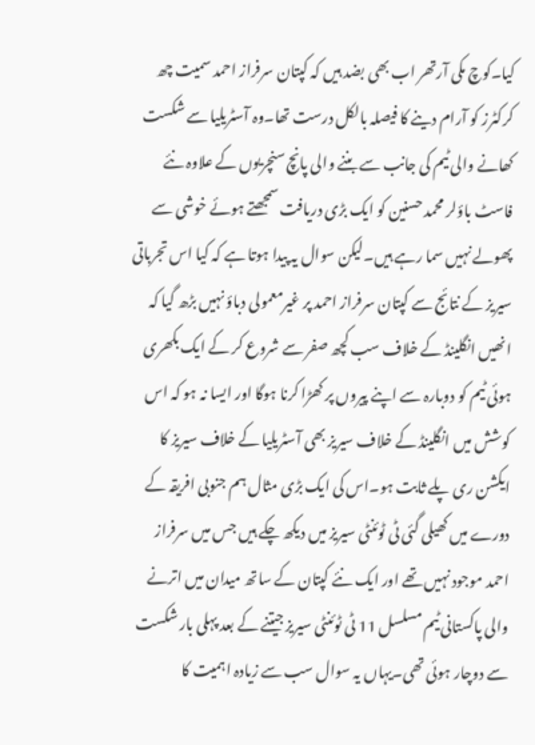کیا۔کوچ مکی آرتھر اب بھی بضد ہیں کہ کپتان سرفراز احمد سمیت چھ کرکٹرز کو آرام دینے کا فیصلہ بالکل درست تھا۔وہ آسٹریلیا سے شکست کھانے والی ٹیم کی جانب سے بننے والی پانچ سنچریوں کے علاوہ نئے فاسٹ باؤلر محمد حسنین کو ایک بڑی دریافت سمجھتے ہوئے خوشی سے پھولے نہیں سما رہے ہیں۔لیکن سوال یہ پیدا ہوتا ہے کہ کیا اس تجرباتی سیریز کے نتائج سے کپتان سرفراز احمد پر غیرمعمولی دباؤ نہیں بڑھ گیا کہ انھیں انگلینڈ کے خلاف سب کچھ صفر سے شروع کر کے ایک بکھری ہوئی ٹیم کو دوبارہ سے اپنے پیروں پر کھڑا کرنا ہوگا اور ایسا نہ ہو کہ اس کوشش میں انگلینڈ کے خلاف سیریز بھی آسٹریلیا کے خلاف سیریز کا ایکشن ری پلے ثابت ہو۔اس کی ایک بڑی مثال ہم جنوبی افریقہ کے دورے میں کھیلی گئی ٹی ٹوئنٹی سیریز میں دیکھ چکے ہیں جس میں سرفراز احمد موجود نہیں تھے اور ایک نئے کپتان کے ساتھ میدان میں اترنے والی پاکستانی ٹیم مسلسل 11 ٹی ٹوئنٹی سیریز جیتنے کے بعد پہلی بار شکست سے دوچار ہوئی تھی۔یہاں یہ سوال سب سے زیادہ اہمیت کا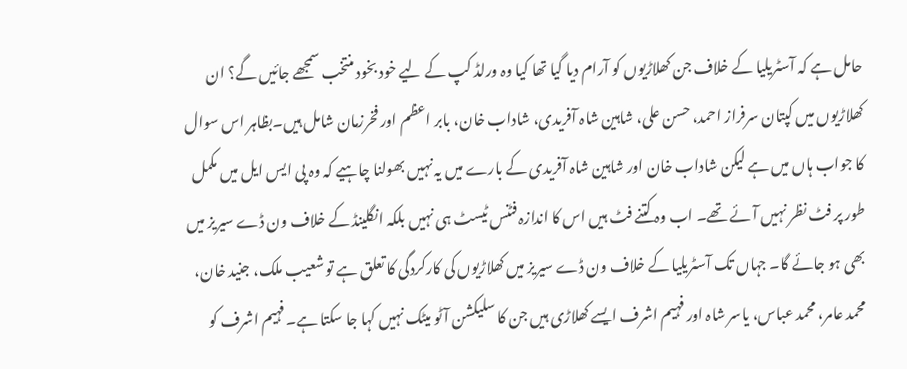حامل ہے کہ آسٹریلیا کے خلاف جن کھلاڑیوں کو آرام دیا گیا تھا کیا وہ ورلڈ کپ کے لیے خود بخود منتخب سمجھے جائیں گے؟ ان کھلاڑیوں میں کپتان سرفراز احمد، حسن علی، شاہین شاہ آفریدی، شاداب خان، بابر اعظم اور فخرزمان شامل ہیں۔بظاہر اس سوال کا جواب ہاں میں ہے لیکن شاداب خان اور شاہین شاہ آفریدی کے بارے میں یہ نہیں بھولنا چاہیے کہ وہ پی ایس ایل میں مکمل طور پر فٹ نظر نہیں آئے تھے۔ اب وہ کتنے فٹ ہیں اس کا اندازہ فٹنس ٹیسٹ ہی نہیں بلکہ انگلینڈ کے خلاف ون ڈے سیریز میں بھی ہو جائے گا۔ جہاں تک آسٹریلیا کے خلاف ون ڈے سیریز میں کھلاڑیوں کی کارکردگی کا تعلق ہے تو شعیب ملک، جنید خان، محمد عامر، محمد عباس، یاسر شاہ اور فہیم اشرف ایسے کھلاڑی ہیں جن کا سلیکشن آٹو میٹک نہیں کہا جا سکتا ہے۔فہیم اشرف کو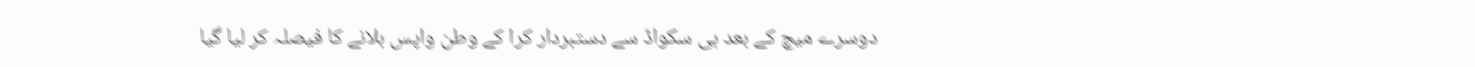دوسرے میچ کے بعد ہی سکواڈ سے دستبردار کرا کے وطن واپس بلانے کا فیصلہ کر لیا گیا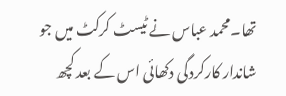تھا۔محمد عباس نے ٹیسٹ کرکٹ میں جو شاندار کارکردگی دکھائی اس کے بعد کچھ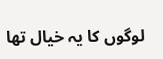لوگوں کا یہ خیال تھا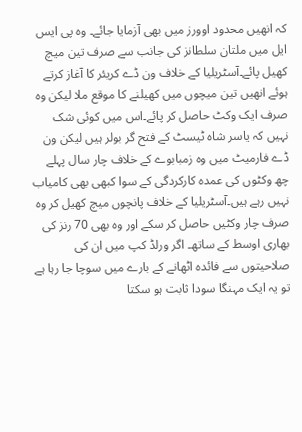کہ انھیں محدود اوورز میں بھی آزمایا جائے۔ وہ پی ایس ایل میں ملتان سلطانز کی جانب سے صرف تین میچ کھیل پائے۔آسٹریلیا کے خلاف ون ڈے کریئر کا آغاز کرتے ہوئے انھیں تین میچوں میں کھیلنے کا موقع ملا لیکن وہ صرف ایک وکٹ حاصل کر پائے۔اس میں کوئی شک نہیں کہ یاسر شاہ ٹیسٹ کے فتح گر بولر ہیں لیکن ون ڈے فارمیٹ میں وہ زمبابوے کے خلاف چار سال پہلے چھ وکٹوں کی عمدہ کارکردگی کے سوا کبھی بھی کامیاب نہیں رہے ہیں۔آسٹریلیا کے خلاف پانچوں میچ کھیل کر وہ صرف چار وکٹیں حاصل کر سکے اور وہ بھی 70 رنز کی بھاری اوسط کے ساتھ۔ اگر ورلڈ کپ میں ان کی صلاحیتوں سے فائدہ اٹھانے کے بارے میں سوچا جا رہا ہے تو یہ ایک مہنگا سودا ثابت ہو سکتا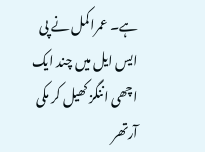ہے۔ عمراکمل نے پی ایس ایل میں چند ایک اچھی اننگز کھیل کر مکی آرتھر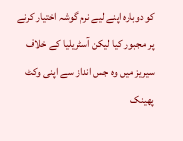کو دوبارہ اپنے لیے نرم گوشہ اختیار کرنے پر مجبور کیا لیکن آسٹریلیا کے خلاف سیریز میں وہ جس انداز سے اپنی وکٹ پھینک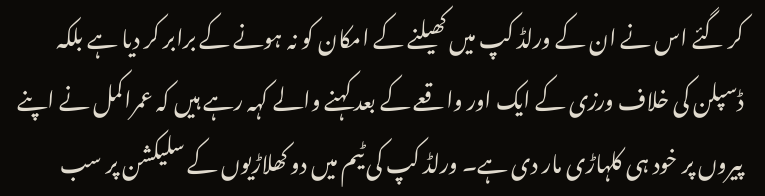کر گئے اس نے ان کے ورلڈ کپ میں کھیلنے کے امکان کو نہ ہونے کے برابر کر دیا ہے بلکہ ڈسپلن کی خلاف ورزی کے ایک اور واقعے کے بعد کہنے والے کہہ رہے ہیں کہ عمراکمل نے اپنے پیروں پر خود ہی کلہاڑی مار دی ہے۔ ورلڈ کپ کی ٹیم میں دو کھلاڑیوں کے سلیکشن پر سب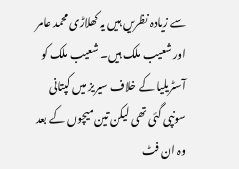سے زیادہ نظریں ہیں یہ کھلاڑی محمد عامر اور شعیب ملک ہیں۔ شعیب ملک کو آسٹریلیا کے خلاف سیریز میں کپتانی سونپی گئی تھی لیکن تین میچوں کے بعد وہ ان فٹ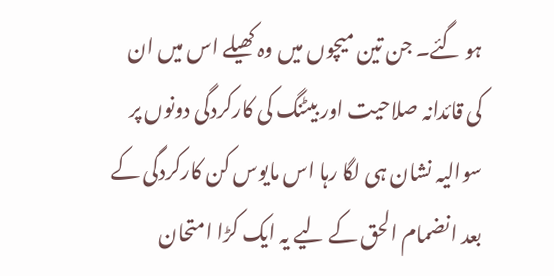ہو گئے۔ جن تین میچوں میں وہ کھیلے اس میں ان کی قائدانہ صلاحیت اور بیٹنگ کی کارکردگی دونوں پر سوالیہ نشان ہی لگا رہا اس مایوس کن کارکردگی کے بعد انضمام الحق کے لیے یہ ایک کڑا امتحان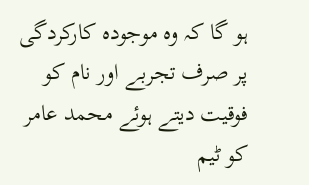ہو گا کہ وہ موجودہ کارکردگی پر صرف تجربے اور نام کو فوقیت دیتے ہوئے محمد عامر کو ٹیم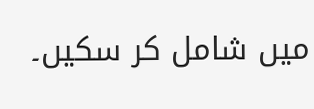میں شامل کر سکیں۔